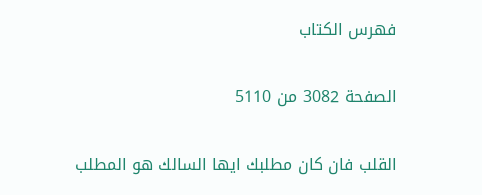فهرس الكتاب

الصفحة 3082 من 5110

القلب فان كان مطلبك ايها السالك هو المطلب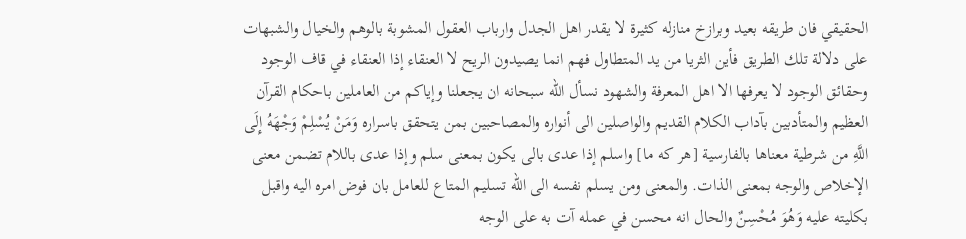الحقيقي فان طريقه بعيد وبرازخ منازله كثيرة لا يقدر اهل الجدل وارباب العقول المشوبة بالوهم والخيال والشبهات على دلالة تلك الطريق فأين الثريا من يد المتطاول فهم انما يصيدون الريح لا العنقاء إذا العنقاء في قاف الوجود وحقائق الوجود لا يعرفها الا اهل المعرفة والشهود نسأل الله سبحانه ان يجعلنا وإياكم من العاملين باحكام القرآن العظيم والمتأدبين بآداب الكلام القديم والواصلين الى أنواره والمصاحبين بمن يتحقق باسراره وَمَنْ يُسْلِمْ وَجْهَهُ إِلَى اللَّهِ من شرطية معناها بالفارسية [هر كه ما] واسلم إذا عدى بالى يكون بمعنى سلم وإذا عدى باللام تضمن معنى الإخلاص والوجه بمعنى الذات. والمعنى ومن يسلم نفسه الى الله تسليم المتاع للعامل بان فوض امره اليه واقبل بكليته عليه وَهُوَ مُحْسِنٌ والحال انه محسن في عمله آت به على الوجه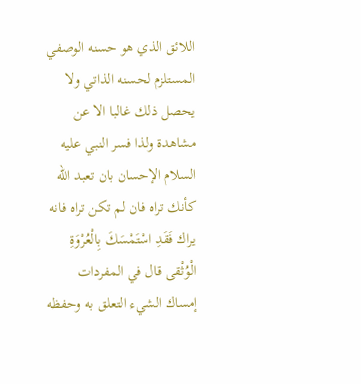اللائق الذي هو حسنه الوصفي المستلزم لحسنه الذاتي ولا يحصل ذلك غالبا الا عن مشاهدة ولذا فسر النبي عليه السلام الإحسان بان تعبد الله كأنك تراه فان لم تكن تراه فانه يراك فَقَدِ اسْتَمْسَكَ بِالْعُرْوَةِ الْوُثْقى قال في المفردات إمساك الشيء التعلق به وحفظه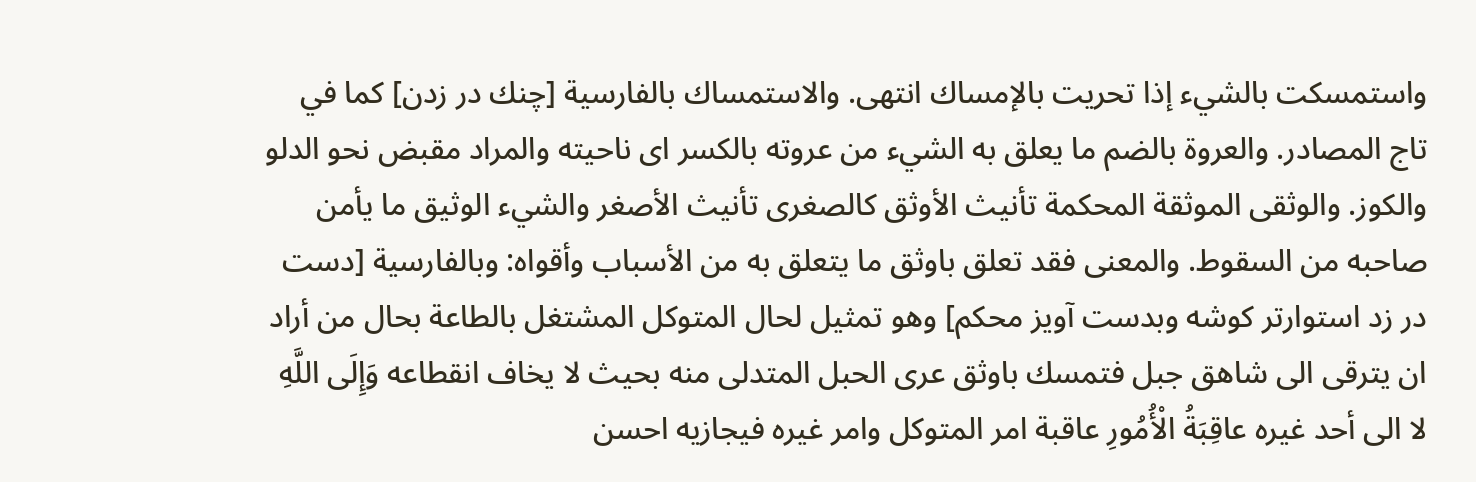واستمسكت بالشيء إذا تحريت بالإمساك انتهى. والاستمساك بالفارسية [چنك در زدن] كما في تاج المصادر. والعروة بالضم ما يعلق به الشيء من عروته بالكسر اى ناحيته والمراد مقبض نحو الدلو والكوز. والوثقى الموثقة المحكمة تأنيث الأوثق كالصغرى تأنيث الأصغر والشيء الوثيق ما يأمن صاحبه من السقوط. والمعنى فقد تعلق باوثق ما يتعلق به من الأسباب وأقواه: وبالفارسية [دست در زد استوارتر كوشه وبدست آويز محكم] وهو تمثيل لحال المتوكل المشتغل بالطاعة بحال من أراد ان يترقى الى شاهق جبل فتمسك باوثق عرى الحبل المتدلى منه بحيث لا يخاف انقطاعه وَإِلَى اللَّهِ لا الى أحد غيره عاقِبَةُ الْأُمُورِ عاقبة امر المتوكل وامر غيره فيجازيه احسن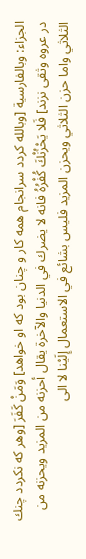الجزاء: وبالفارسية [وبالله كردد سرانجام همه كار و چنان بود كه او خواهد] وَمَنْ كَفَرَ [وهر كه نكردد چنك در عروه وثقى نزند] فَلا يَحْزُنْكَ كُفْرُهُ فانه لا يضرك في الدنيا والآخرة يقال أحزنه من المزيد ويحزنه من الثلاثي واما حزن الثلاثي ويحزن المزيد فليس بشائع في الاستعمال إِلَيْنا لا الى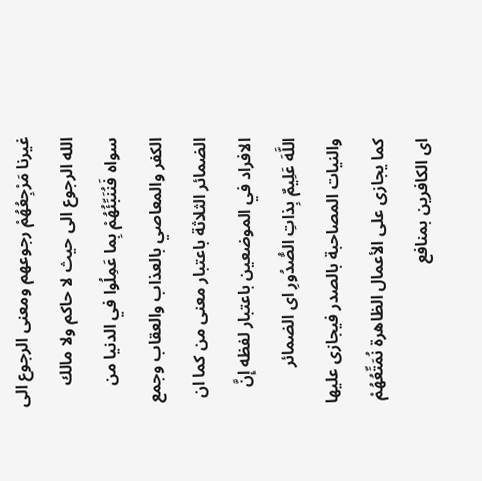غيرنا مَرْجِعُهُمْ رجوعهم ومعنى الرجوع الى الله الرجوع الى حيث لا حاكم ولا مالك سواه فَنُنَبِّئُهُمْ بِما عَمِلُوا في الدنيا من الكفر والمعاصي بالعذاب والعقاب وجمع الضمائر الثلاثة باعتبار معنى من كما ان الافراد في الموضعين باعتبار لفظه إِنَّ اللَّهَ عَلِيمٌ بِذاتِ الصُّدُورِ اى الضمائر والنيات المصاحبة بالصدر فيجازى عليها كما يجازى على الأعمال الظاهرة نُمَتِّعُهُمْ اى الكافرين بمنافع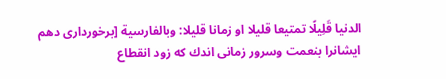الدنيا قَلِيلًا تمتيعا قليلا او زمانا قليلا: وبالفارسية [برخوردارى دهم ايشانرا بنعمت وسرور زمانى اندك كه زود انقطاع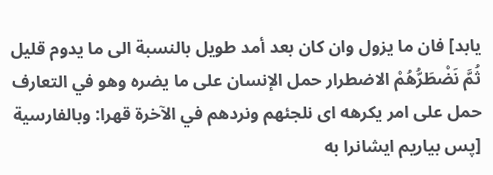يابد] فان ما يزول وان كان بعد أمد طويل بالنسبة الى ما يدوم قليل ثُمَّ نَضْطَرُّهُمْ الاضطرار حمل الإنسان على ما يضره وهو في التعارف حمل على امر يكرهه اى نلجئهم ونردهم في الآخرة قهرا: وبالفارسية [پس بياريم ايشانرا به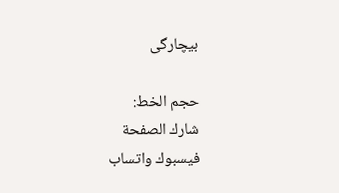بيچارگى

حجم الخط:
شارك الصفحة
فيسبوك واتساب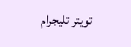تويتر تليجرام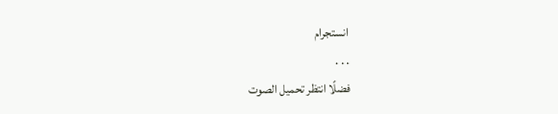انستجرام
. . .
فضلًا انتظر تحميل الصوت